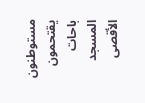مستوطنون يقتحمون باحات المسجد الأقصى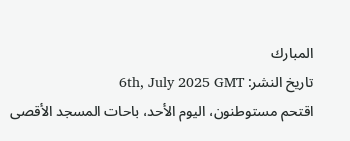المبارك
تاريخ النشر: 6th, July 2025 GMT
اقتحم مستوطنون، اليوم الأحد، باحات المسجد الأقصى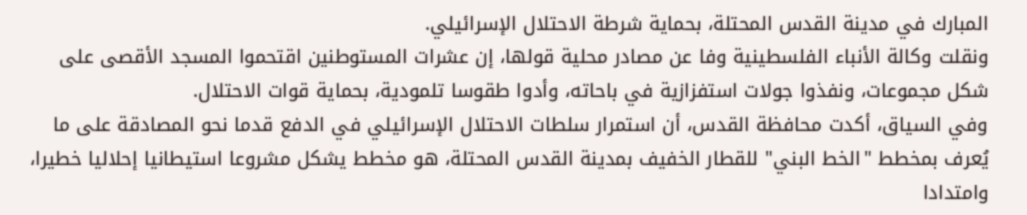المبارك في مدينة القدس المحتلة، بحماية شرطة الاحتلال الإسرائيلي.
ونقلت وكالة الأنباء الفلسطينية وفا عن مصادر محلية قولها، إن عشرات المستوطنين اقتحموا المسجد الأقصى على شكل مجموعات، ونفذوا جولات استفزازية في باحاته، وأدوا طقوسا تلمودية، بحماية قوات الاحتلال.
وفي السياق، أكدت محافظة القدس، أن استمرار سلطات الاحتلال الإسرائيلي في الدفع قدما نحو المصادقة على ما يُعرف بمخطط "الخط البني" للقطار الخفيف بمدينة القدس المحتلة، هو مخطط يشكل مشروعا استيطانيا إحلاليا خطيرا، وامتدادا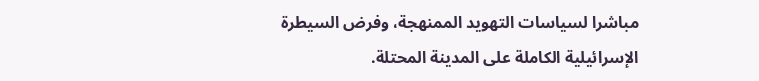مباشرا لسياسات التهويد الممنهجة، وفرض السيطرة الإسرائيلية الكاملة على المدينة المحتلة.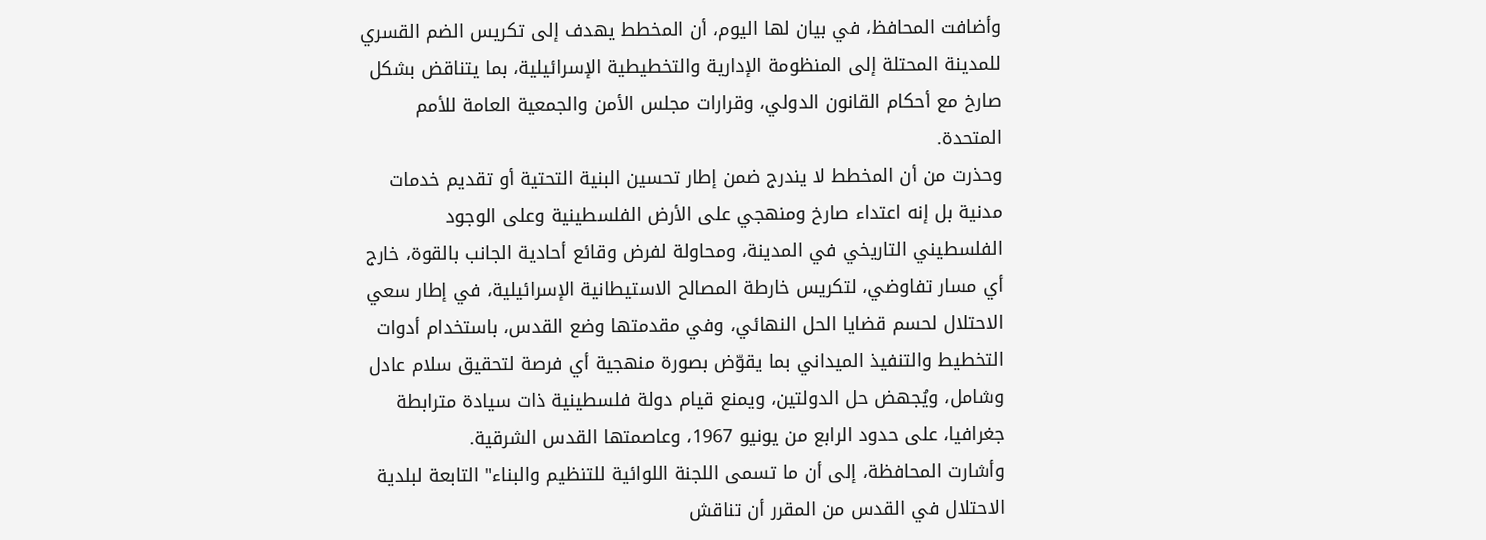وأضافت المحافظ، في بيان لها اليوم، أن المخطط يهدف إلى تكريس الضم القسري للمدينة المحتلة إلى المنظومة الإدارية والتخطيطية الإسرائيلية، بما يتناقض بشكل صارخ مع أحكام القانون الدولي، وقرارات مجلس الأمن والجمعية العامة للأمم المتحدة.
وحذرت من أن المخطط لا يندرج ضمن إطار تحسين البنية التحتية أو تقديم خدمات مدنية بل إنه اعتداء صارخ ومنهجي على الأرض الفلسطينية وعلى الوجود الفلسطيني التاريخي في المدينة، ومحاولة لفرض وقائع أحادية الجانب بالقوة، خارج أي مسار تفاوضي، لتكريس خارطة المصالح الاستيطانية الإسرائيلية، في إطار سعي الاحتلال لحسم قضايا الحل النهائي، وفي مقدمتها وضع القدس، باستخدام أدوات التخطيط والتنفيذ الميداني بما يقوّض بصورة منهجية أي فرصة لتحقيق سلام عادل وشامل، ويُجهض حل الدولتين، ويمنع قيام دولة فلسطينية ذات سيادة مترابطة جغرافيا، على حدود الرابع من يونيو 1967، وعاصمتها القدس الشرقية.
وأشارت المحافظة، إلى أن ما تسمى اللجنة اللوائية للتنظيم والبناء" التابعة لبلدية الاحتلال في القدس من المقرر أن تناقش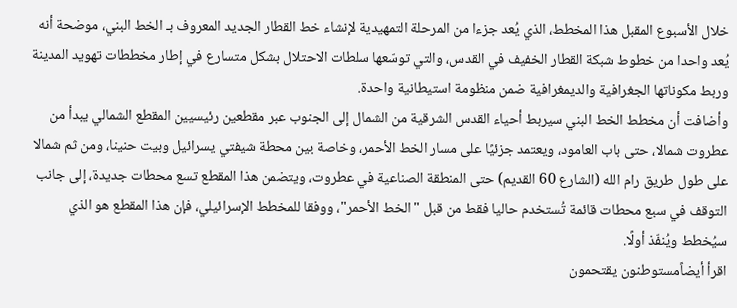خلال الأسبوع المقبل هذا المخطط، الذي يُعد جزءا من المرحلة التمهيدية لإنشاء خط القطار الجديد المعروف بـ الخط البني، موضحة أنه يُعد واحدا من خطوط شبكة القطار الخفيف في القدس، والتي توسّعها سلطات الاحتلال بشكل متسارع في إطار مخططات تهويد المدينة وربط مكوناتها الجغرافية والديمغرافية ضمن منظومة استيطانية واحدة.
وأضافت أن مخطط الخط البني سيربط أحياء القدس الشرقية من الشمال إلى الجنوب عبر مقطعين رئيسيين المقطع الشمالي يبدأ من عطروت شمالا، حتى باب العامود، ويعتمد جزئيًا على مسار الخط الأحمر، وخاصة بين محطة شيفتي يسرائيل وبيت حنينا، ومن ثم شمالا على طول طريق رام الله (الشارع 60 القديم) حتى المنطقة الصناعية في عطروت، ويتضمن هذا المقطع تسع محطات جديدة، إلى جانب التوقف في سبع محطات قائمة تُستخدم حاليا فقط من قبل "الخط الأحمر"، ووفقا للمخطط الإسرائيلي، فإن هذا المقطع هو الذي سيُخطط ويُنفّذ أولًا.
اقرأ أيضاًمستوطنون يقتحمون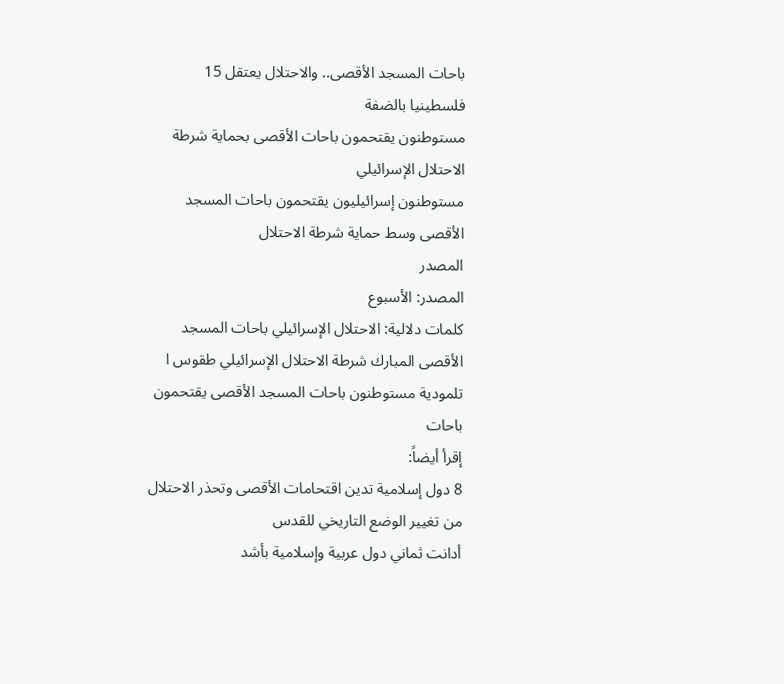باحات المسجد الأقصى.. والاحتلال يعتقل 15 فلسطينيا بالضفة
مستوطنون يقتحمون باحات الأقصى بحماية شرطة الاحتلال الإسرائيلي
مستوطنون إسرائيليون يقتحمون باحات المسجد الأقصى وسط حماية شرطة الاحتلال
المصدر
المصدر: الأسبوع
كلمات دلالية: الاحتلال الإسرائيلي باحات المسجد الأقصى المبارك شرطة الاحتلال الإسرائيلي طقوس ا تلمودية مستوطنون باحات المسجد الأقصى یقتحمون باحات
إقرأ أيضاً:
8 دول إسلامية تدين اقتحامات الأقصى وتحذر الاحتلال من تغيير الوضع التاريخي للقدس
أدانت ثماني دول عربية وإسلامية بأشد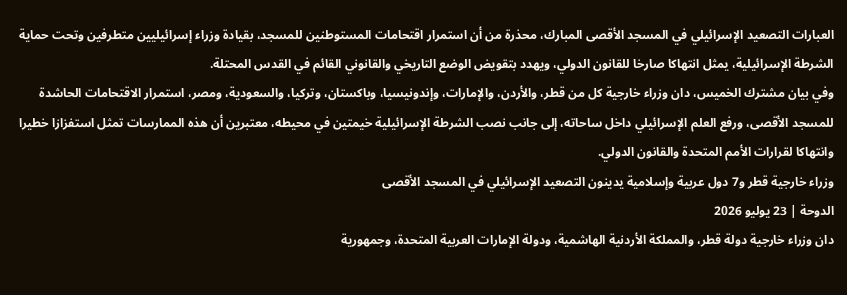العبارات التصعيد الإسرائيلي في المسجد الأقصى المبارك، محذرة من أن استمرار اقتحامات المستوطنين للمسجد، بقيادة وزراء إسرائيليين متطرفين وتحت حماية الشرطة الإسرائيلية، يمثل انتهاكا صارخا للقانون الدولي، ويهدد بتقويض الوضع التاريخي والقانوني القائم في القدس المحتلة.
وفي بيان مشترك الخميس، دان وزراء خارجية كل من قطر، والأردن، والإمارات، وإندونيسيا، وباكستان، وتركيا، والسعودية، ومصر، استمرار الاقتحامات الحاشدة للمسجد الأقصى، ورفع العلم الإسرائيلي داخل ساحاته، إلى جانب نصب الشرطة الإسرائيلية خيمتين في محيطه، معتبرين أن هذه الممارسات تمثل استفزازا خطيرا وانتهاكا لقرارات الأمم المتحدة والقانون الدولي.
وزراء خارجية قطر و7 دول عربية وإسلامية يدينون التصعيد الإسرائيلي في المسجد الأقصى
الدوحة | 23 يوليو 2026
دان وزراء خارجية دولة قطر، والمملكة الأردنية الهاشمية، ودولة الإمارات العربية المتحدة، وجمهورية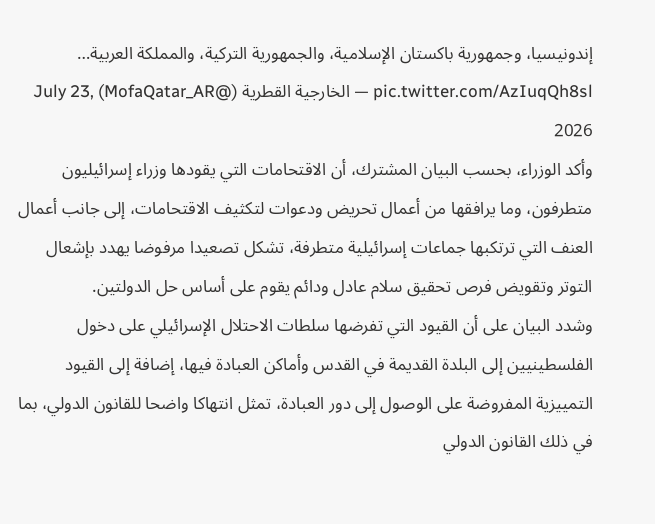إندونيسيا، وجمهورية باكستان الإسلامية، والجمهورية التركية، والمملكة العربية… pic.twitter.com/AzIuqQh8sl — الخارجية القطرية (@MofaQatar_AR) July 23, 2026
وأكد الوزراء، بحسب البيان المشترك، أن الاقتحامات التي يقودها وزراء إسرائيليون متطرفون، وما يرافقها من أعمال تحريض ودعوات لتكثيف الاقتحامات، إلى جانب أعمال العنف التي ترتكبها جماعات إسرائيلية متطرفة، تشكل تصعيدا مرفوضا يهدد بإشعال التوتر وتقويض فرص تحقيق سلام عادل ودائم يقوم على أساس حل الدولتين.
وشدد البيان على أن القيود التي تفرضها سلطات الاحتلال الإسرائيلي على دخول الفلسطينيين إلى البلدة القديمة في القدس وأماكن العبادة فيها، إضافة إلى القيود التمييزية المفروضة على الوصول إلى دور العبادة، تمثل انتهاكا واضحا للقانون الدولي، بما في ذلك القانون الدولي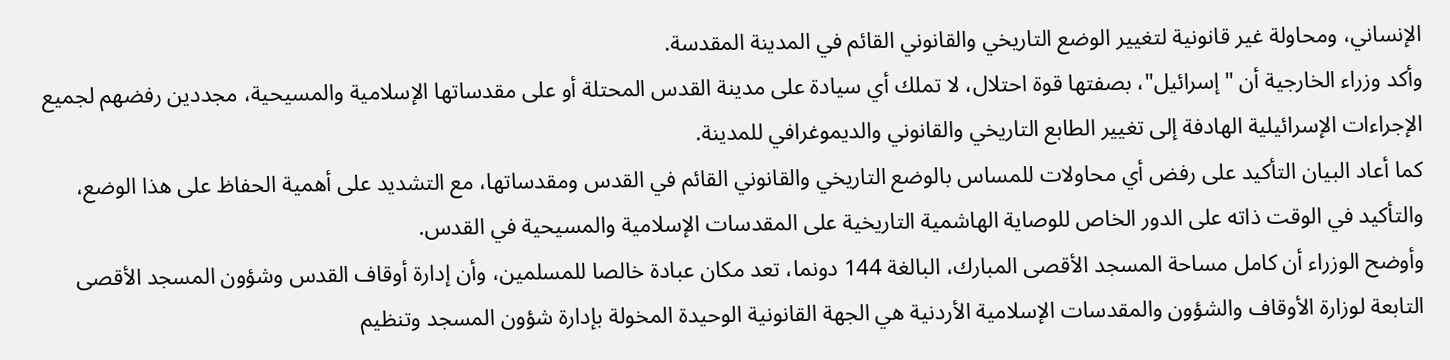الإنساني، ومحاولة غير قانونية لتغيير الوضع التاريخي والقانوني القائم في المدينة المقدسة.
وأكد وزراء الخارجية أن "إسرائيل"، بصفتها قوة احتلال، لا تملك أي سيادة على مدينة القدس المحتلة أو على مقدساتها الإسلامية والمسيحية، مجددين رفضهم لجميع الإجراءات الإسرائيلية الهادفة إلى تغيير الطابع التاريخي والقانوني والديموغرافي للمدينة.
كما أعاد البيان التأكيد على رفض أي محاولات للمساس بالوضع التاريخي والقانوني القائم في القدس ومقدساتها، مع التشديد على أهمية الحفاظ على هذا الوضع، والتأكيد في الوقت ذاته على الدور الخاص للوصاية الهاشمية التاريخية على المقدسات الإسلامية والمسيحية في القدس.
وأوضح الوزراء أن كامل مساحة المسجد الأقصى المبارك، البالغة 144 دونما، تعد مكان عبادة خالصا للمسلمين، وأن إدارة أوقاف القدس وشؤون المسجد الأقصى التابعة لوزارة الأوقاف والشؤون والمقدسات الإسلامية الأردنية هي الجهة القانونية الوحيدة المخولة بإدارة شؤون المسجد وتنظيم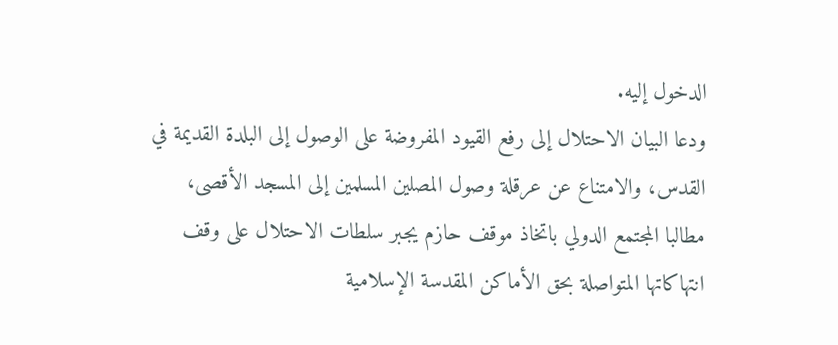الدخول إليه.
ودعا البيان الاحتلال إلى رفع القيود المفروضة على الوصول إلى البلدة القديمة في القدس، والامتناع عن عرقلة وصول المصلين المسلمين إلى المسجد الأقصى، مطالبا المجتمع الدولي باتخاذ موقف حازم يجبر سلطات الاحتلال على وقف انتهاكاتها المتواصلة بحق الأماكن المقدسة الإسلامية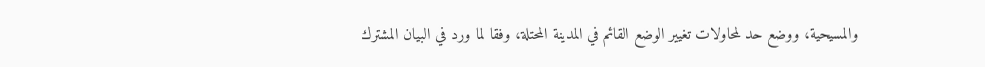والمسيحية، ووضع حد لمحاولات تغيير الوضع القائم في المدينة المحتلة، وفقا لما ورد في البيان المشترك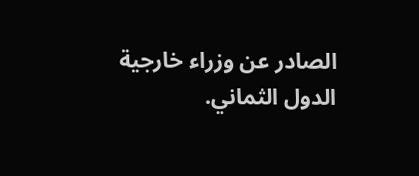الصادر عن وزراء خارجية الدول الثماني.